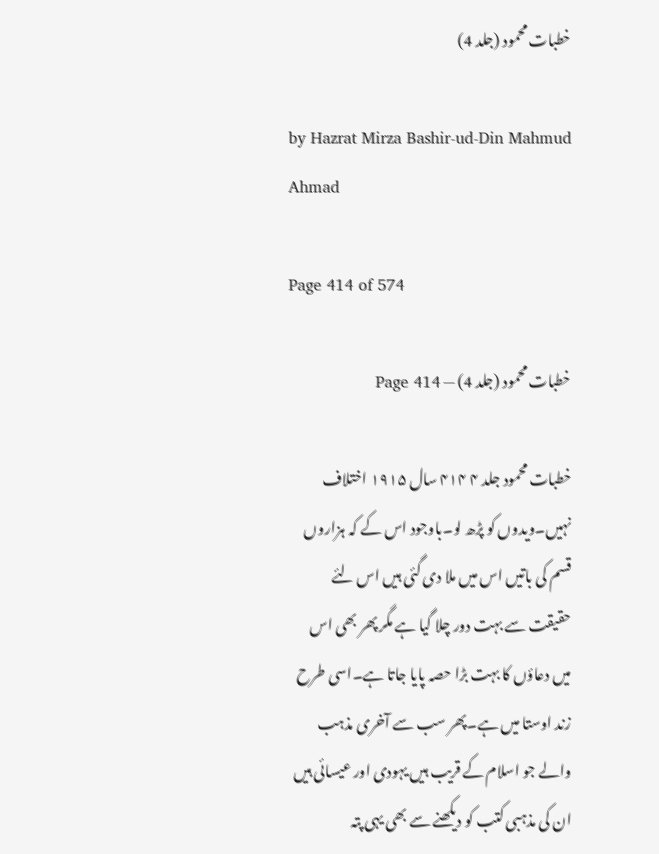خطبات محمود (جلد 4)

by Hazrat Mirza Bashir-ud-Din Mahmud Ahmad

Page 414 of 574

خطبات محمود (جلد 4) — Page 414

خطبات محمود جلد ۴ ۴۱۴ سال ۱۹۱۵ اختلاف نہیں۔ویدوں کو پڑھ لو۔باوجود اس کے کہ ہزاروں قسم کی باتیں اس میں ملا دی گئی ہیں اس لئے حقیقت سے بہت دور چلا گیا ہے مگر پھر بھی اس میں دعاؤں کا بہت بڑا حصہ پایا جاتا ہے۔اسی طرح زند اوستا میں ہے۔پھر سب سے آخری مذہب والے جو اسلام کے قریب ہیں یہودی اور عیسائی ہیں ان کی مذہبی کتب کو دیکھنے سے بھی یہی پتہ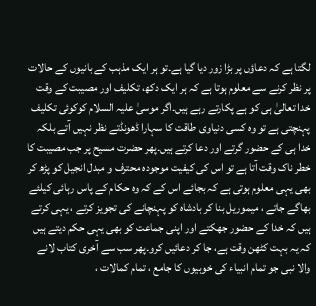لگتا ہے کہ دعاؤں پر بڑا زور دیا گیا ہے۔تو ہر ایک مذہب کے بانیوں کے حالات پر نظر کرنے سے معلوم ہوتا ہے کہ ہر ایک دکھ، تکلیف اور مصیبت کے وقت خدا تعالیٰ ہی کو ہے پکارتے رہے ہیں۔اگر موسیٰ علیہ السلام کوکوئی تکلیف پہنچتی ہے تو وہ کسی دنیاوی طاقت کا سہارا ڈھونڈتے نظر نہیں آتے بلکہ خدا ہی کے حضور گرتے اور دعا کرتے ہیں۔پھر حضرت مسیح پر جب مصیبت کا خطر ناک وقت آتا ہے تو اس کی کیفیت موجودہ محترف و مبدل انجیل کو پڑھ کر بھی یہی معلوم ہوتی ہے کہ بجائے اس کے کہ وہ حکام کے پاس رہائی کیلئے بھاگے جاتے ، میموریل بنا کر بادشاہ کو پہنچانے کی تجویز کرتے ، یہی کرتے ہیں کہ خدا کے حضور جھکتے اور اپنی جماعت کو بھی یہی حکم دیتے ہیں کہ یہ بہت کٹھن وقت ہے، جا کر دعائیں کرو۔پھر سب سے آخری کتاب لانے والا نبی جو تمام انبیاء کی خوبیوں کا جامع ، تمام کمالات ،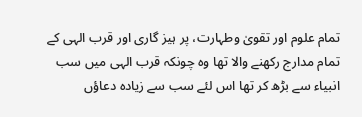تمام علوم اور تقویٰ وطہارت، پر ہیز گاری اور قرب الہی کے تمام مدارج رکھنے والا تھا وہ چونکہ قرب الہی میں سب انبیاء سے بڑھ کر تھا اس لئے سب سے زیادہ دعاؤں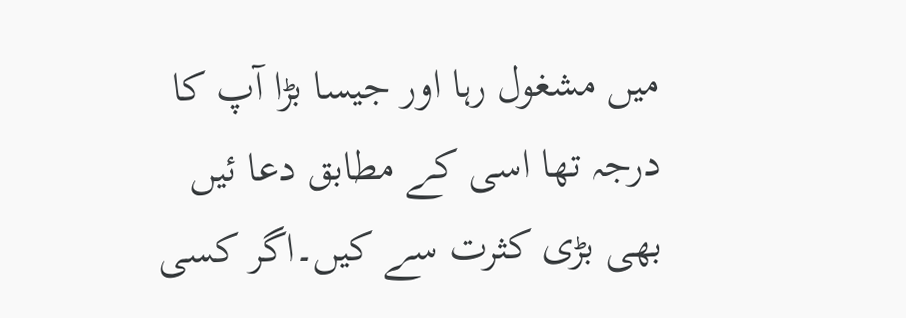میں مشغول رہا اور جیسا بڑا آپ کا درجہ تھا اسی کے مطابق دعا ئیں بھی بڑی کثرت سے کیں۔اگر کسی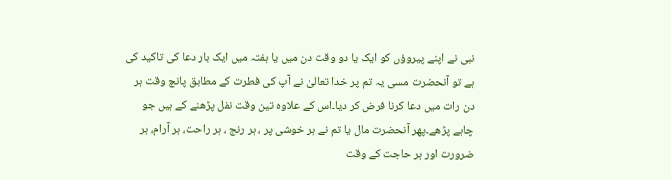نبی نے اپنے پیروؤں کو ایک یا دو وقت دن میں یا ہفتہ میں ایک بار دعا کی تاکید کی ہے تو آنحضرت مسی یہ تم پر خدا تعالیٰ نے آپ کی فطرت کے مطابق پانچ وقت ہر دن رات میں دعا کرنا فرض کر دیا۔اس کے علاوہ تین وقت نفل پڑھنے کے ہیں جو چاہے پڑھے۔پھر آنحضرت مال یا تم نے ہر خوشی پر ، ہر رنج ، ہر راحت، ہر آرام، ہر ضرورت اور ہر حاجت کے وقت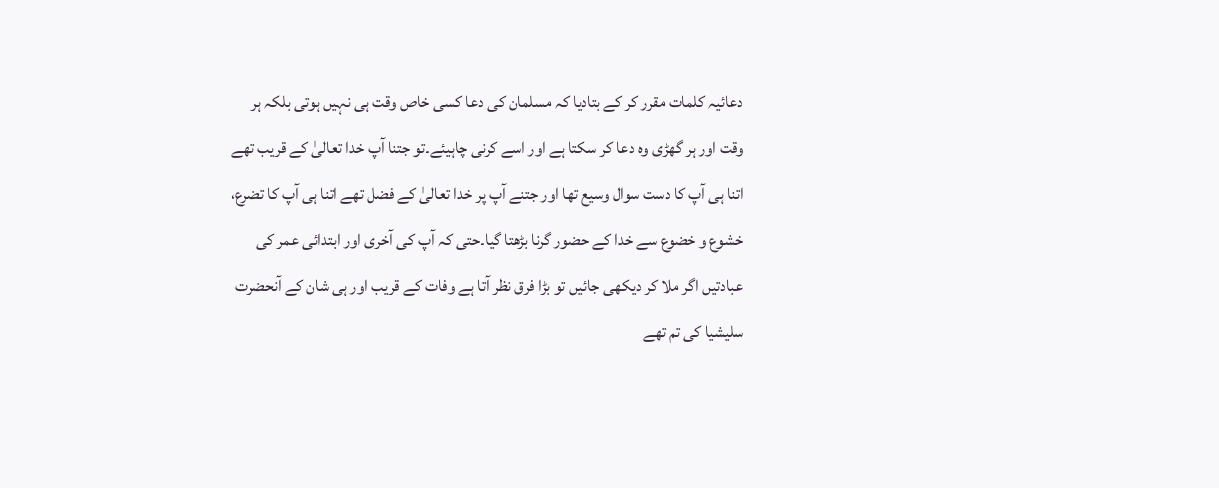دعائیہ کلمات مقرر کر کے بتادیا کہ مسلمان کی دعا کسی خاص وقت ہی نہیں ہوتی بلکہ ہر وقت اور ہر گھڑی وہ دعا کر سکتا ہے اور اسے کرنی چاہیئے۔تو جتنا آپ خدا تعالیٰ کے قریب تھے اتنا ہی آپ کا دست سوال وسیع تھا اور جتنے آپ پر خدا تعالیٰ کے فضل تھے اتنا ہی آپ کا تضرع، خشوع و خضوع سے خدا کے حضور گرنا بڑھتا گیا۔حتی کہ آپ کی آخری اور ابتدائی عمر کی عبادتیں اگر ملا کر دیکھی جائیں تو بڑا فرق نظر آتا ہے وفات کے قریب اور ہی شان کے آنحضرت سلیشیا کی تم تھے